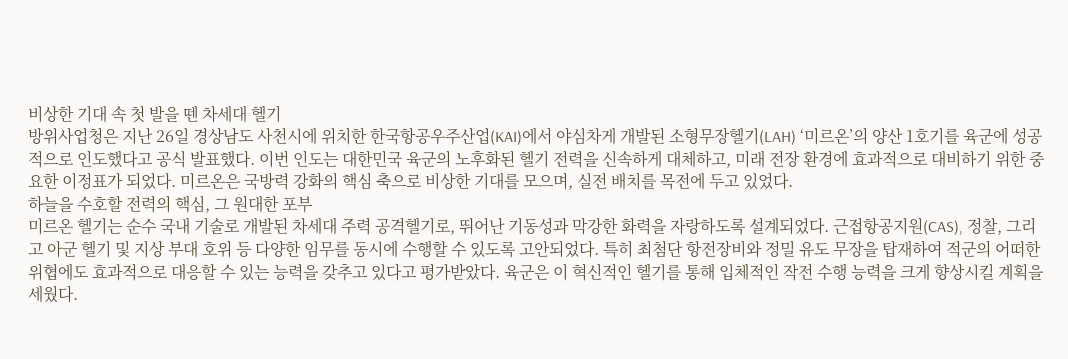비상한 기대 속 첫 발을 뗀 차세대 헬기
방위사업청은 지난 26일 경상남도 사천시에 위치한 한국항공우주산업(KAI)에서 야심차게 개발된 소형무장헬기(LAH) ‘미르온’의 양산 1호기를 육군에 성공적으로 인도했다고 공식 발표했다. 이번 인도는 대한민국 육군의 노후화된 헬기 전력을 신속하게 대체하고, 미래 전장 환경에 효과적으로 대비하기 위한 중요한 이정표가 되었다. 미르온은 국방력 강화의 핵심 축으로 비상한 기대를 모으며, 실전 배치를 목전에 두고 있었다.
하늘을 수호할 전력의 핵심, 그 원대한 포부
미르온 헬기는 순수 국내 기술로 개발된 차세대 주력 공격헬기로, 뛰어난 기동성과 막강한 화력을 자랑하도록 설계되었다. 근접항공지원(CAS), 정찰, 그리고 아군 헬기 및 지상 부대 호위 등 다양한 임무를 동시에 수행할 수 있도록 고안되었다. 특히 최첨단 항전장비와 정밀 유도 무장을 탑재하여 적군의 어떠한 위협에도 효과적으로 대응할 수 있는 능력을 갖추고 있다고 평가받았다. 육군은 이 혁신적인 헬기를 통해 입체적인 작전 수행 능력을 크게 향상시킬 계획을 세웠다.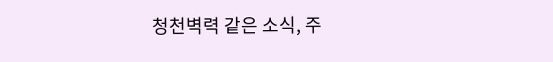청천벽력 같은 소식, 주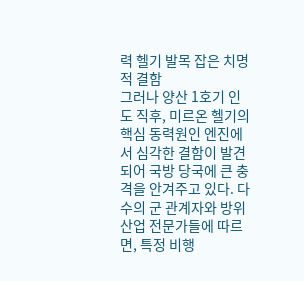력 헬기 발목 잡은 치명적 결함
그러나 양산 1호기 인도 직후, 미르온 헬기의 핵심 동력원인 엔진에서 심각한 결함이 발견되어 국방 당국에 큰 충격을 안겨주고 있다. 다수의 군 관계자와 방위산업 전문가들에 따르면, 특정 비행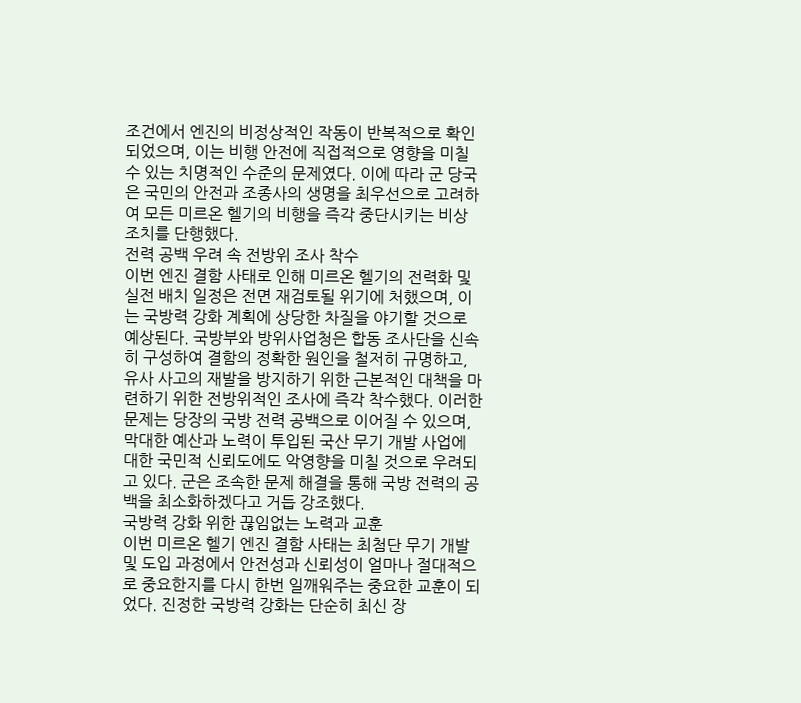조건에서 엔진의 비정상적인 작동이 반복적으로 확인되었으며, 이는 비행 안전에 직접적으로 영향을 미칠 수 있는 치명적인 수준의 문제였다. 이에 따라 군 당국은 국민의 안전과 조종사의 생명을 최우선으로 고려하여 모든 미르온 헬기의 비행을 즉각 중단시키는 비상 조치를 단행했다.
전력 공백 우려 속 전방위 조사 착수
이번 엔진 결함 사태로 인해 미르온 헬기의 전력화 및 실전 배치 일정은 전면 재검토될 위기에 처했으며, 이는 국방력 강화 계획에 상당한 차질을 야기할 것으로 예상된다. 국방부와 방위사업청은 합동 조사단을 신속히 구성하여 결함의 정확한 원인을 철저히 규명하고, 유사 사고의 재발을 방지하기 위한 근본적인 대책을 마련하기 위한 전방위적인 조사에 즉각 착수했다. 이러한 문제는 당장의 국방 전력 공백으로 이어질 수 있으며, 막대한 예산과 노력이 투입된 국산 무기 개발 사업에 대한 국민적 신뢰도에도 악영향을 미칠 것으로 우려되고 있다. 군은 조속한 문제 해결을 통해 국방 전력의 공백을 최소화하겠다고 거듭 강조했다.
국방력 강화 위한 끊임없는 노력과 교훈
이번 미르온 헬기 엔진 결함 사태는 최첨단 무기 개발 및 도입 과정에서 안전성과 신뢰성이 얼마나 절대적으로 중요한지를 다시 한번 일깨워주는 중요한 교훈이 되었다. 진정한 국방력 강화는 단순히 최신 장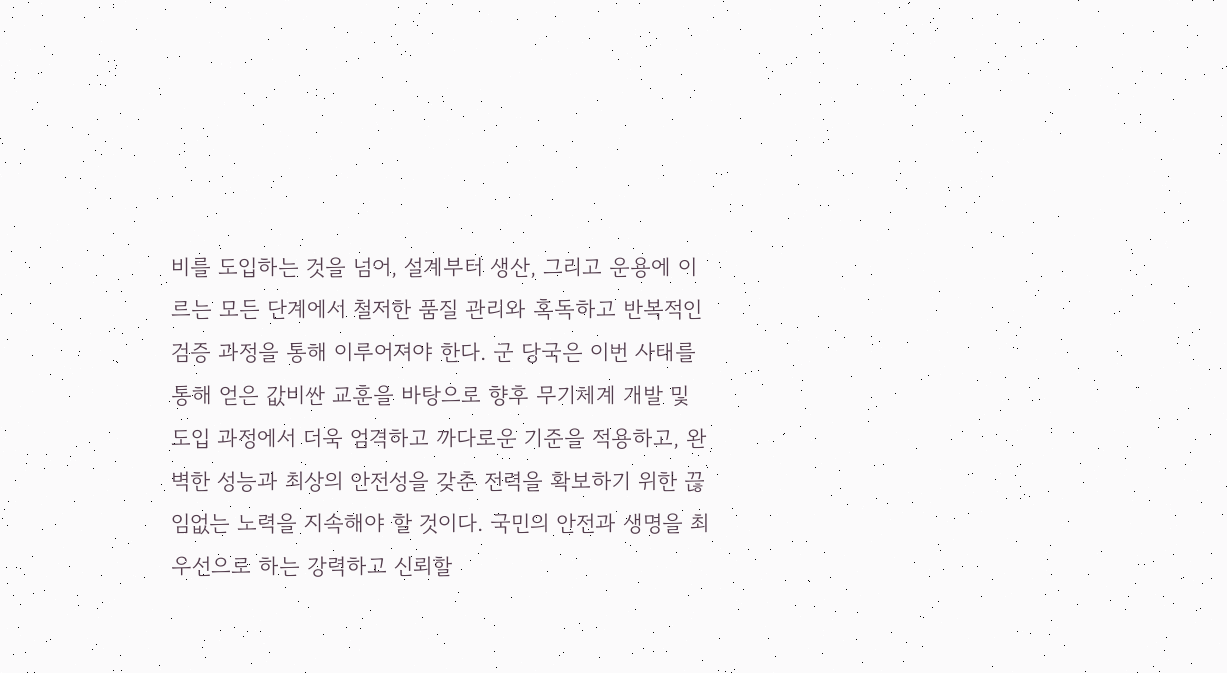비를 도입하는 것을 넘어, 설계부터 생산, 그리고 운용에 이르는 모든 단계에서 철저한 품질 관리와 혹독하고 반복적인 검증 과정을 통해 이루어져야 한다. 군 당국은 이번 사태를 통해 얻은 값비싼 교훈을 바탕으로 향후 무기체계 개발 및 도입 과정에서 더욱 엄격하고 까다로운 기준을 적용하고, 완벽한 성능과 최상의 안전성을 갖춘 전력을 확보하기 위한 끊임없는 노력을 지속해야 할 것이다. 국민의 안전과 생명을 최우선으로 하는 강력하고 신뢰할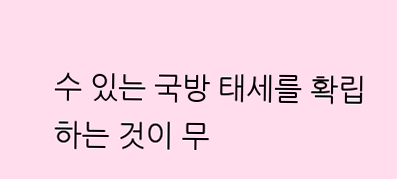수 있는 국방 태세를 확립하는 것이 무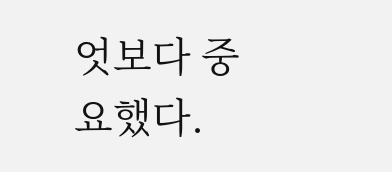엇보다 중요했다.